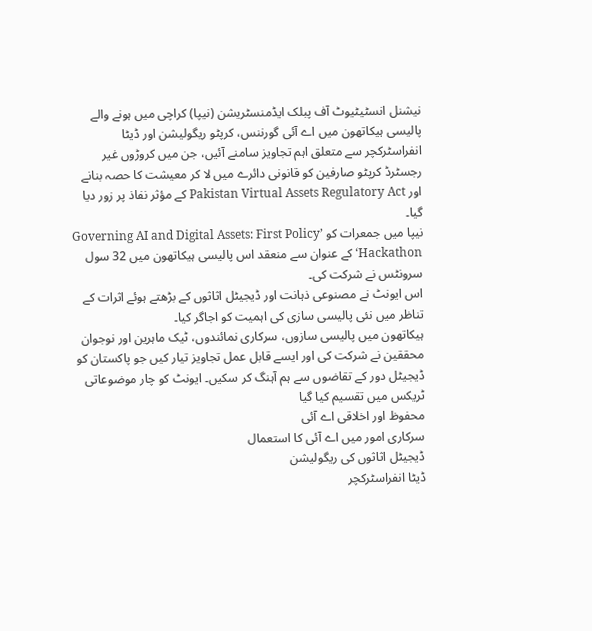نیشنل انسٹیٹیوٹ آف پبلک ایڈمنسٹریشن (نیپا) کراچی میں ہونے والے پالیسی ہیکاتھون میں اے آئی گورننس، کرپٹو ریگولیشن اور ڈیٹا انفراسٹرکچر سے متعلق اہم تجاویز سامنے آئیں، جن میں کروڑوں غیر رجسٹرڈ کرپٹو صارفین کو قانونی دائرے میں لا کر معیشت کا حصہ بنانے اور Pakistan Virtual Assets Regulatory Act کے مؤثر نفاذ پر زور دیا گیا۔
نیپا میں جمعرات کو ’Governing AI and Digital Assets: First Policy Hackathon‘ کے عنوان سے منعقد اس پالیسی ہیکاتھون میں 32 سول سرونٹس نے شرکت کی۔
اس ایونٹ نے مصنوعی ذہانت اور ڈیجیٹل اثاثوں کے بڑھتے ہوئے اثرات کے تناظر میں نئی پالیسی سازی کی اہمیت کو اجاگر کیا۔
ہیکاتھون میں پالیسی سازوں، سرکاری نمائندوں، ٹیک ماہرین اور نوجوان محققین نے شرکت کی اور ایسے قابل عمل تجاویز تیار کیں جو پاکستان کو ڈیجیٹل دور کے تقاضوں سے ہم آہنگ کر سکیں۔ ایونٹ کو چار موضوعاتی ٹریکس میں تقسیم کیا گیا
محفوظ اور اخلاقی اے آئی
سرکاری امور میں اے آئی کا استعمال
ڈیجیٹل اثاثوں کی ریگولیشن
ڈیٹا انفراسٹرکچر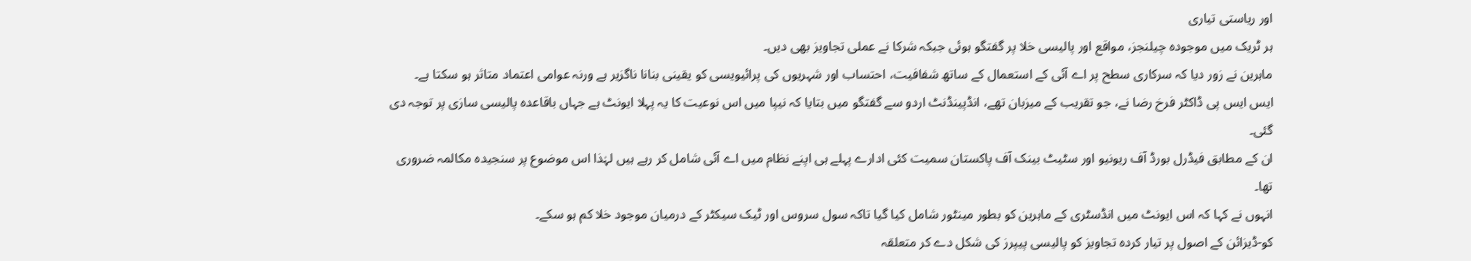اور ریاستی تیاری
ہر ٹریک میں موجودہ چیلنجز، مواقع اور پالیسی خلا پر گفتگو ہوئی جبکہ شرکا نے عملی تجاویز بھی دیں۔
ماہرین نے زور دیا کہ سرکاری سطح پر اے آئی کے استعمال کے ساتھ شفافیت، احتساب اور شہریوں کی پرائیویسی کو یقینی بنانا ناگزیر ہے ورنہ عوامی اعتماد متاثر ہو سکتا ہے۔
ایس ایس پی ڈاکٹر فرخ رضا نے، جو تقریب کے میزبان تھے، انڈپینڈنٹ اردو سے گفتگو میں بتایا کہ نیپا میں اس نوعیت کا یہ پہلا ایونٹ ہے جہاں باقاعدہ پالیسی سازی پر توجہ دی گئی۔
ان کے مطابق فیڈرل بورڈ آف ریونیو اور سٹیٹ بینک آف پاکستان سمیت کئی ادارے پہلے ہی اپنے نظام میں اے آئی شامل کر رہے ہیں لہٰذا اس موضوع پر سنجیدہ مکالمہ ضروری تھا۔
انہوں نے کہا کہ اس ایونٹ میں انڈسٹری کے ماہرین کو بطور مینٹور شامل کیا گیا تاکہ سول سروس اور ٹیک سیکٹر کے درمیان موجود خلا کم ہو سکے۔
کو-ڈیزائن کے اصول پر تیار کردہ تجاویز کو پالیسی پیپرز کی شکل دے کر متعلقہ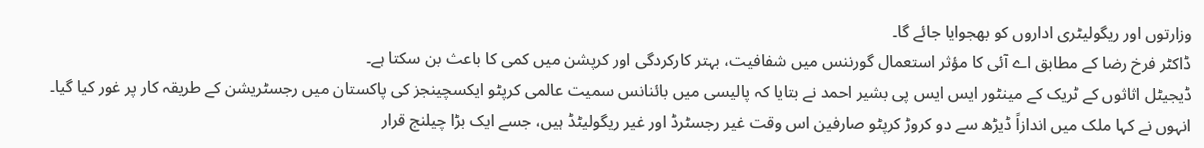وزارتوں اور ریگولیٹری اداروں کو بھجوایا جائے گا۔
ڈاکٹر فرخ رضا کے مطابق اے آئی کا مؤثر استعمال گورننس میں شفافیت، بہتر کارکردگی اور کرپشن میں کمی کا باعث بن سکتا ہے۔
ڈیجیٹل اثاثوں کے ٹریک کے مینٹور ایس ایس پی بشیر احمد نے بتایا کہ پالیسی میں بائنانس سمیت عالمی کرپٹو ایکسچینجز کی پاکستان میں رجسٹریشن کے طریقہ کار پر غور کیا گیا۔
انہوں نے کہا ملک میں اندازاً ڈیڑھ سے دو کروڑ کرپٹو صارفین اس وقت غیر رجسٹرڈ اور غیر ریگولیٹڈ ہیں، جسے ایک بڑا چیلنج قرار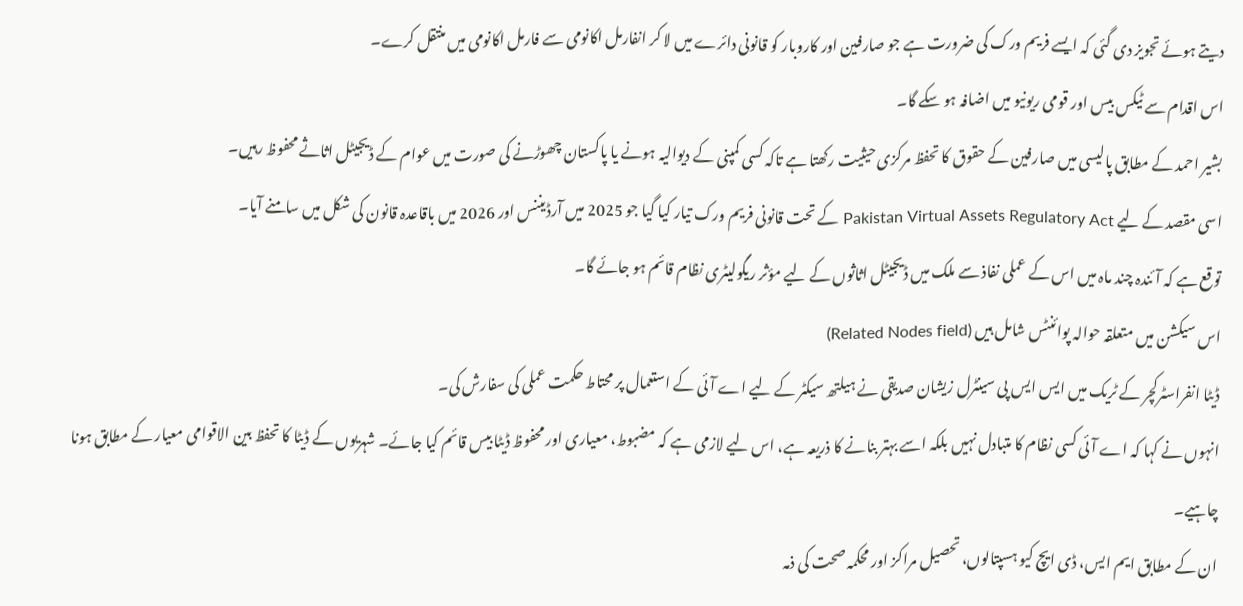دیتے ہوئے تجویز دی گئی کہ ایسے فریم ورک کی ضرورت ہے جو صارفین اور کاروبار کو قانونی دائرے میں لا کر انفارمل اکانومی سے فارمل اکانومی میں منتقل کرے۔
اس اقدام سے ٹیکس بیس اور قومی ریونیو میں اضافہ ہو سکے گا۔
بشیر احمد کے مطابق پالیسی میں صارفین کے حقوق کا تحفظ مرکزی حیثیت رکھتا ہے تاکہ کسی کمپنی کے دیوالیہ ہونے یا پاکستان چھوڑنے کی صورت میں عوام کے ڈیجیٹل اثاثے محفوظ رہیں۔
اسی مقصد کے لیے Pakistan Virtual Assets Regulatory Act کے تحت قانونی فریم ورک تیار کیا گیا جو 2025 میں آرڈیننس اور 2026 میں باقاعدہ قانون کی شکل میں سامنے آیا۔
توقع ہے کہ آئندہ چند ماہ میں اس کے عملی نفاذ سے ملک میں ڈیجیٹل اثاثوں کے لیے مؤثر ریگولیٹری نظام قائم ہو جائے گا۔
اس سیکشن میں متعلقہ حوالہ پوائنٹس شامل ہیں (Related Nodes field)
ڈیٹا انفراسٹرکچر کے ٹریک میں ایس ایس پی سینٹرل زیشان صدیقی نے ہیلتھ سیکٹر کے لیے اے آئی کے استعمال پر محتاط حکمت عملی کی سفارش کی۔
انہوں نے کہا کہ اے آئی کسی نظام کا متبادل نہیں بلکہ اسے بہتر بنانے کا ذریعہ ہے، اس لیے لازمی ہے کہ مضبوط، معیاری اور محفوظ ڈیٹا بیس قائم کیا جائے۔ شہریوں کے ڈیٹا کا تحفظ بین الاقوامی معیار کے مطابق ہونا چاہیے۔
ان کے مطابق ایم ایس، ڈی ایچ کیو ہسپتالوں، تحصیل مراکز اور محکمہ صحت کی ذمہ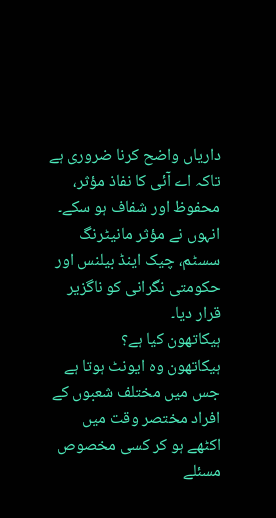داریاں واضح کرنا ضروری ہے تاکہ اے آئی کا نفاذ مؤثر، محفوظ اور شفاف ہو سکے۔
انہوں نے مؤثر مانیٹرنگ سسٹم، چیک اینڈ بیلنس اور حکومتی نگرانی کو ناگزیر قرار دیا۔
ہیکاتھون کیا ہے؟
ہیکاتھون وہ ایونٹ ہوتا ہے جس میں مختلف شعبوں کے افراد مختصر وقت میں اکٹھے ہو کر کسی مخصوص مسئلے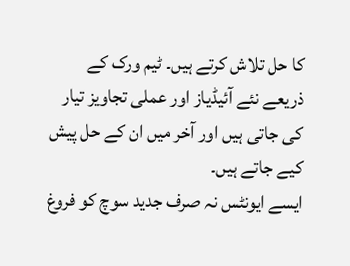کا حل تلاش کرتے ہیں۔ ٹیم ورک کے ذریعے نئے آئیڈیاز اور عملی تجاویز تیار کی جاتی ہیں اور آخر میں ان کے حل پیش کیے جاتے ہیں۔
ایسے ایونٹس نہ صرف جدید سوچ کو فروغ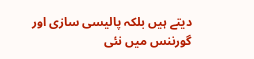دیتے ہیں بلکہ پالیسی سازی اور گورننس میں نئی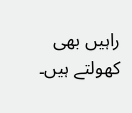راہیں بھی کھولتے ہیں۔